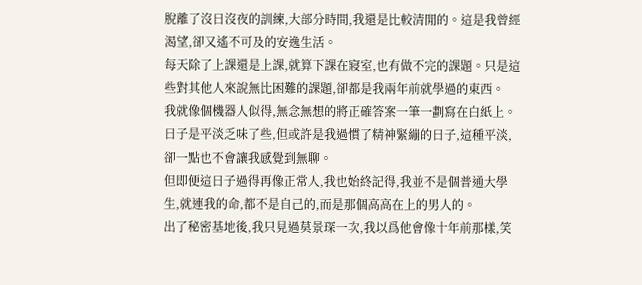脫離了沒日沒夜的訓練,大部分時間,我還是比較清閒的。這是我曾經渴望,卻又遙不可及的安逸生活。
每天除了上課還是上課,就算下課在寢室,也有做不完的課題。只是這些對其他人來說無比困難的課題,卻都是我兩年前就學過的東西。
我就像個機器人似得,無念無想的將正確答案一筆一劃寫在白紙上。
日子是平淡乏味了些,但或許是我過慣了精神緊繃的日子,這種平淡,卻一點也不會讓我感覺到無聊。
但即便這日子過得再像正常人,我也始終記得,我並不是個普通大學生,就連我的命,都不是自己的,而是那個高高在上的男人的。
出了秘密基地後,我只見過莫景琛一次,我以爲他會像十年前那樣,笑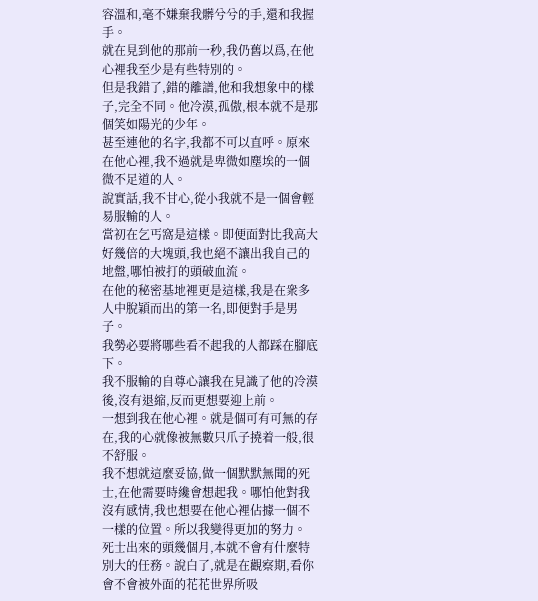容溫和,毫不嫌棄我髒兮兮的手,還和我握手。
就在見到他的那前一秒,我仍舊以爲,在他心裡我至少是有些特別的。
但是我錯了,錯的離譜,他和我想象中的樣子,完全不同。他冷漠,孤傲,根本就不是那個笑如陽光的少年。
甚至連他的名字,我都不可以直呼。原來在他心裡,我不過就是卑微如塵埃的一個微不足道的人。
說實話,我不甘心,從小我就不是一個會輕易服輸的人。
當初在乞丐窩是這樣。即便面對比我高大好幾倍的大塊頭,我也絕不讓出我自己的地盤,哪怕被打的頭破血流。
在他的秘密基地裡更是這樣,我是在衆多人中脫穎而出的第一名,即便對手是男子。
我勢必要將哪些看不起我的人都踩在腳底下。
我不服輸的自尊心讓我在見識了他的冷漠後,沒有退縮,反而更想要迎上前。
一想到我在他心裡。就是個可有可無的存在,我的心就像被無數只爪子撓着一般,很不舒服。
我不想就這麼妥協,做一個默默無聞的死士,在他需要時纔會想起我。哪怕他對我沒有感情,我也想要在他心裡佔據一個不一樣的位置。所以我變得更加的努力。
死士出來的頭幾個月,本就不會有什麼特別大的任務。說白了,就是在觀察期,看你會不會被外面的花花世界所吸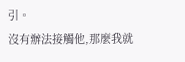引。
沒有辦法接觸他,那麼我就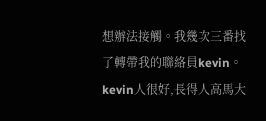想辦法接觸。我幾次三番找了轉帶我的聯絡員kevin。
kevin人很好,長得人高馬大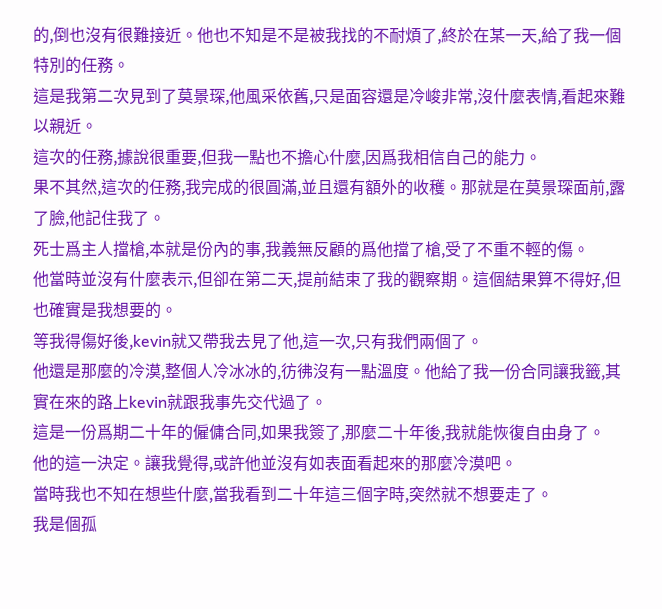的,倒也沒有很難接近。他也不知是不是被我找的不耐煩了,終於在某一天,給了我一個特別的任務。
這是我第二次見到了莫景琛,他風采依舊,只是面容還是冷峻非常,沒什麼表情,看起來難以親近。
這次的任務,據說很重要,但我一點也不擔心什麼,因爲我相信自己的能力。
果不其然,這次的任務,我完成的很圓滿,並且還有額外的收穫。那就是在莫景琛面前,露了臉,他記住我了。
死士爲主人擋槍,本就是份內的事,我義無反顧的爲他擋了槍,受了不重不輕的傷。
他當時並沒有什麼表示,但卻在第二天,提前結束了我的觀察期。這個結果算不得好,但也確實是我想要的。
等我得傷好後,kevin就又帶我去見了他,這一次,只有我們兩個了。
他還是那麼的冷漠,整個人冷冰冰的,彷彿沒有一點溫度。他給了我一份合同讓我籤,其實在來的路上kevin就跟我事先交代過了。
這是一份爲期二十年的僱傭合同,如果我簽了,那麼二十年後,我就能恢復自由身了。
他的這一決定。讓我覺得,或許他並沒有如表面看起來的那麼冷漠吧。
當時我也不知在想些什麼,當我看到二十年這三個字時,突然就不想要走了。
我是個孤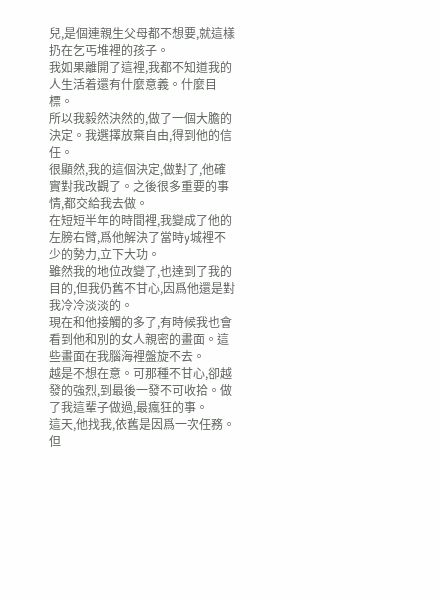兒,是個連親生父母都不想要,就這樣扔在乞丐堆裡的孩子。
我如果離開了這裡,我都不知道我的人生活着還有什麼意義。什麼目標。
所以我毅然決然的,做了一個大膽的決定。我選擇放棄自由,得到他的信任。
很顯然,我的這個決定,做對了,他確實對我改觀了。之後很多重要的事情,都交給我去做。
在短短半年的時間裡,我變成了他的左膀右臂,爲他解決了當時y城裡不少的勢力,立下大功。
雖然我的地位改變了,也達到了我的目的,但我仍舊不甘心,因爲他還是對我冷冷淡淡的。
現在和他接觸的多了,有時候我也會看到他和別的女人親密的畫面。這些畫面在我腦海裡盤旋不去。
越是不想在意。可那種不甘心,卻越發的強烈,到最後一發不可收拾。做了我這輩子做過,最瘋狂的事。
這天,他找我,依舊是因爲一次任務。但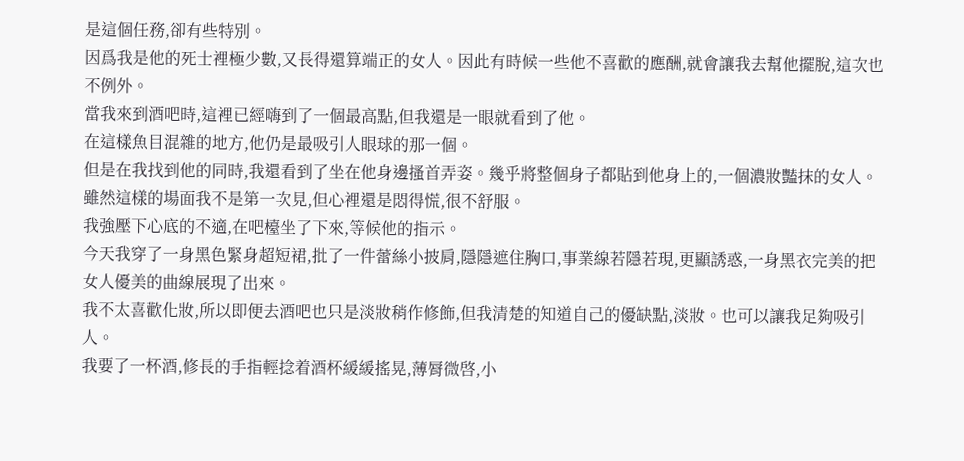是這個任務,卻有些特別。
因爲我是他的死士裡極少數,又長得還算端正的女人。因此有時候一些他不喜歡的應酬,就會讓我去幫他擺脫,這次也不例外。
當我來到酒吧時,這裡已經嗨到了一個最高點,但我還是一眼就看到了他。
在這樣魚目混雜的地方,他仍是最吸引人眼球的那一個。
但是在我找到他的同時,我還看到了坐在他身邊搔首弄姿。幾乎將整個身子都貼到他身上的,一個濃妝豔抹的女人。
雖然這樣的場面我不是第一次見,但心裡還是悶得慌,很不舒服。
我強壓下心底的不適,在吧檯坐了下來,等候他的指示。
今天我穿了一身黑色緊身超短裙,批了一件蕾絲小披肩,隱隱遮住胸口,事業線若隱若現,更顯誘惑,一身黑衣完美的把女人優美的曲線展現了出來。
我不太喜歡化妝,所以即便去酒吧也只是淡妝稍作修飾,但我清楚的知道自己的優缺點,淡妝。也可以讓我足夠吸引人。
我要了一杯酒,修長的手指輕捻着酒杯緩緩搖晃,薄脣微啓,小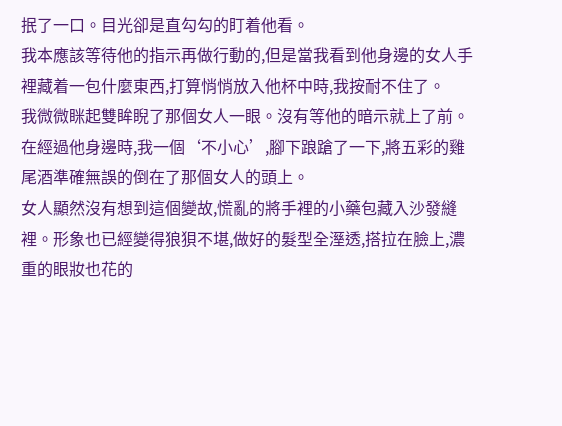抿了一口。目光卻是直勾勾的盯着他看。
我本應該等待他的指示再做行動的,但是當我看到他身邊的女人手裡藏着一包什麼東西,打算悄悄放入他杯中時,我按耐不住了。
我微微眯起雙眸睨了那個女人一眼。沒有等他的暗示就上了前。
在經過他身邊時,我一個‘不小心’,腳下踉蹌了一下,將五彩的雞尾酒準確無誤的倒在了那個女人的頭上。
女人顯然沒有想到這個變故,慌亂的將手裡的小藥包藏入沙發縫裡。形象也已經變得狼狽不堪,做好的髮型全溼透,搭拉在臉上,濃重的眼妝也花的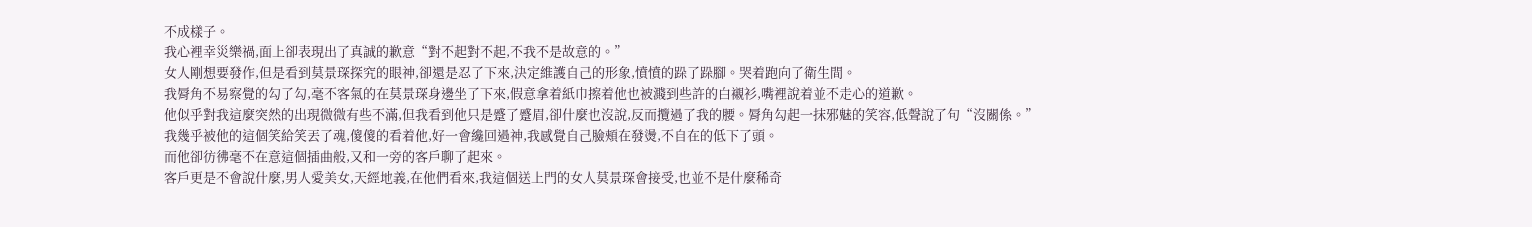不成樣子。
我心裡幸災樂禍,面上卻表現出了真誠的歉意“對不起對不起,不我不是故意的。”
女人剛想要發作,但是看到莫景琛探究的眼神,卻還是忍了下來,決定維護自己的形象,憤憤的跺了跺腳。哭着跑向了衛生間。
我脣角不易察覺的勾了勾,毫不客氣的在莫景琛身邊坐了下來,假意拿着紙巾擦着他也被濺到些許的白襯衫,嘴裡說着並不走心的道歉。
他似乎對我這麼突然的出現微微有些不滿,但我看到他只是蹙了蹙眉,卻什麼也沒說,反而攬過了我的腰。脣角勾起一抹邪魅的笑容,低聲說了句“沒關係。”
我幾乎被他的這個笑給笑丟了魂,傻傻的看着他,好一會纔回過神,我感覺自己臉頰在發燙,不自在的低下了頭。
而他卻彷彿毫不在意這個插曲般,又和一旁的客戶聊了起來。
客戶更是不會說什麼,男人愛美女,天經地義,在他們看來,我這個送上門的女人莫景琛會接受,也並不是什麼稀奇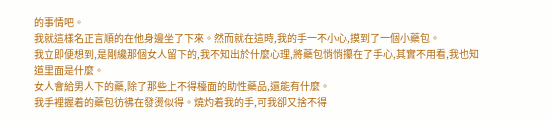的事情吧。
我就這樣名正言順的在他身邊坐了下來。然而就在這時,我的手一不小心,摸到了一個小藥包。
我立即便想到,是剛纔那個女人留下的,我不知出於什麼心理,將藥包悄悄攥在了手心,其實不用看,我也知道里面是什麼。
女人會給男人下的藥,除了那些上不得檯面的助性藥品,還能有什麼。
我手裡握着的藥包彷彿在發燙似得。燒灼着我的手,可我卻又捨不得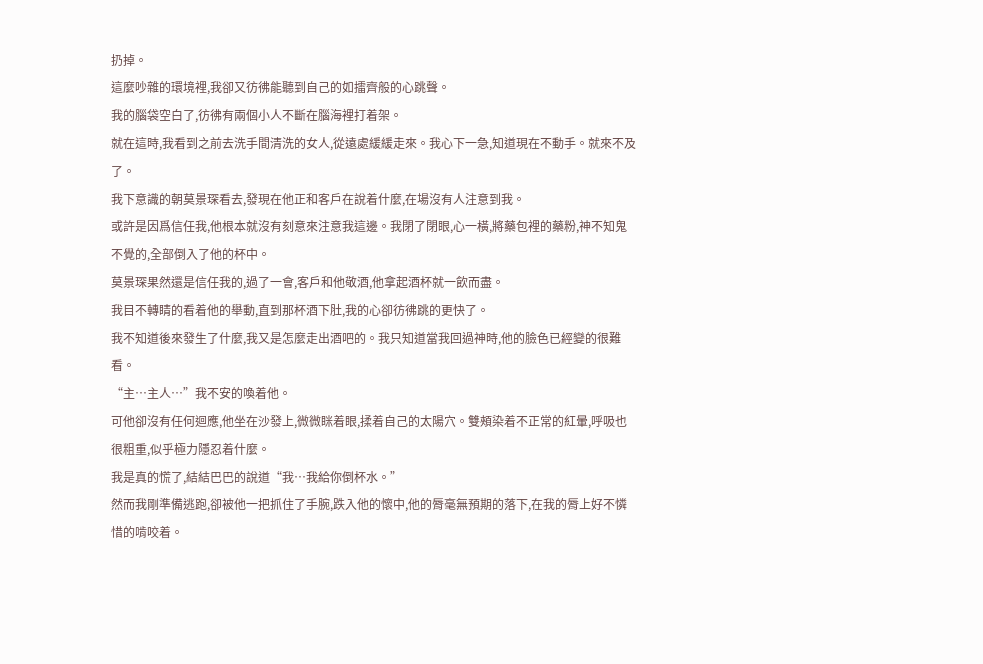扔掉。
這麼吵雜的環境裡,我卻又彷彿能聽到自己的如擂齊般的心跳聲。
我的腦袋空白了,彷彿有兩個小人不斷在腦海裡打着架。
就在這時,我看到之前去洗手間清洗的女人,從遠處緩緩走來。我心下一急,知道現在不動手。就來不及了。
我下意識的朝莫景琛看去,發現在他正和客戶在說着什麼,在場沒有人注意到我。
或許是因爲信任我,他根本就沒有刻意來注意我這邊。我閉了閉眼,心一橫,將藥包裡的藥粉,神不知鬼不覺的,全部倒入了他的杯中。
莫景琛果然還是信任我的,過了一會,客戶和他敬酒,他拿起酒杯就一飲而盡。
我目不轉睛的看着他的舉動,直到那杯酒下肚,我的心卻彷彿跳的更快了。
我不知道後來發生了什麼,我又是怎麼走出酒吧的。我只知道當我回過神時,他的臉色已經變的很難看。
“主…主人…”我不安的喚着他。
可他卻沒有任何迴應,他坐在沙發上,微微眯着眼,揉着自己的太陽穴。雙頰染着不正常的紅暈,呼吸也很粗重,似乎極力隱忍着什麼。
我是真的慌了,結結巴巴的說道“我…我給你倒杯水。”
然而我剛準備逃跑,卻被他一把抓住了手腕,跌入他的懷中,他的脣毫無預期的落下,在我的脣上好不憐惜的啃咬着。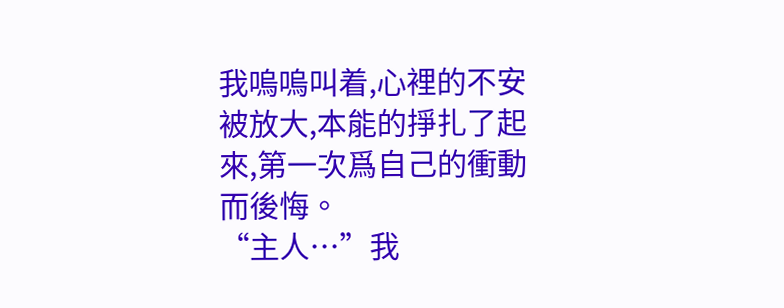我嗚嗚叫着,心裡的不安被放大,本能的掙扎了起來,第一次爲自己的衝動而後悔。
“主人…”我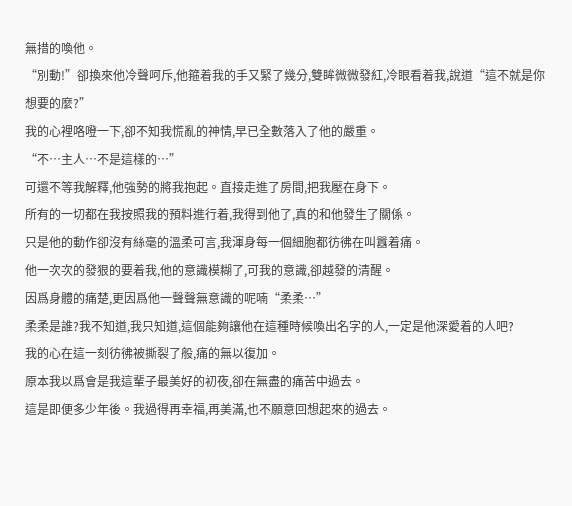無措的喚他。
“別動!”卻換來他冷聲呵斥,他箍着我的手又緊了幾分,雙眸微微發紅,冷眼看着我,說道“這不就是你想要的麼?”
我的心裡咯噔一下,卻不知我慌亂的神情,早已全數落入了他的嚴重。
“不…主人…不是這樣的…”
可還不等我解釋,他強勢的將我抱起。直接走進了房間,把我壓在身下。
所有的一切都在我按照我的預料進行着,我得到他了,真的和他發生了關係。
只是他的動作卻沒有絲毫的溫柔可言,我渾身每一個細胞都彷彿在叫囂着痛。
他一次次的發狠的要着我,他的意識模糊了,可我的意識,卻越發的清醒。
因爲身體的痛楚,更因爲他一聲聲無意識的呢喃“柔柔…”
柔柔是誰?我不知道,我只知道,這個能夠讓他在這種時候喚出名字的人,一定是他深愛着的人吧?
我的心在這一刻彷彿被撕裂了般,痛的無以復加。
原本我以爲會是我這輩子最美好的初夜,卻在無盡的痛苦中過去。
這是即便多少年後。我過得再幸福,再美滿,也不願意回想起來的過去。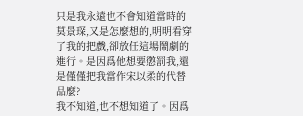只是我永遠也不會知道當時的莫景琛,又是怎麼想的,明明看穿了我的把戲,卻放任這場鬧劇的進行。是因爲他想要懲罰我,還是僅僅把我當作宋以柔的代替品麼?
我不知道,也不想知道了。因爲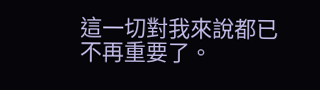這一切對我來說都已不再重要了。